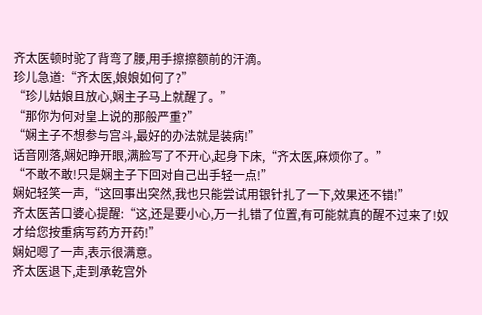齐太医顿时驼了背弯了腰,用手擦擦额前的汗滴。
珍儿急道:“齐太医,娘娘如何了?”
“珍儿姑娘且放心,娴主子马上就醒了。”
“那你为何对皇上说的那般严重?”
“娴主子不想参与宫斗,最好的办法就是装病!”
话音刚落,娴妃睁开眼,满脸写了不开心,起身下床,“齐太医,麻烦你了。”
“不敢不敢!只是娴主子下回对自己出手轻一点!”
娴妃轻笑一声,“这回事出突然,我也只能尝试用银针扎了一下,效果还不错!”
齐太医苦口婆心提醒:“这,还是要小心,万一扎错了位置,有可能就真的醒不过来了!奴才给您按重病写药方开药!”
娴妃嗯了一声,表示很满意。
齐太医退下,走到承乾宫外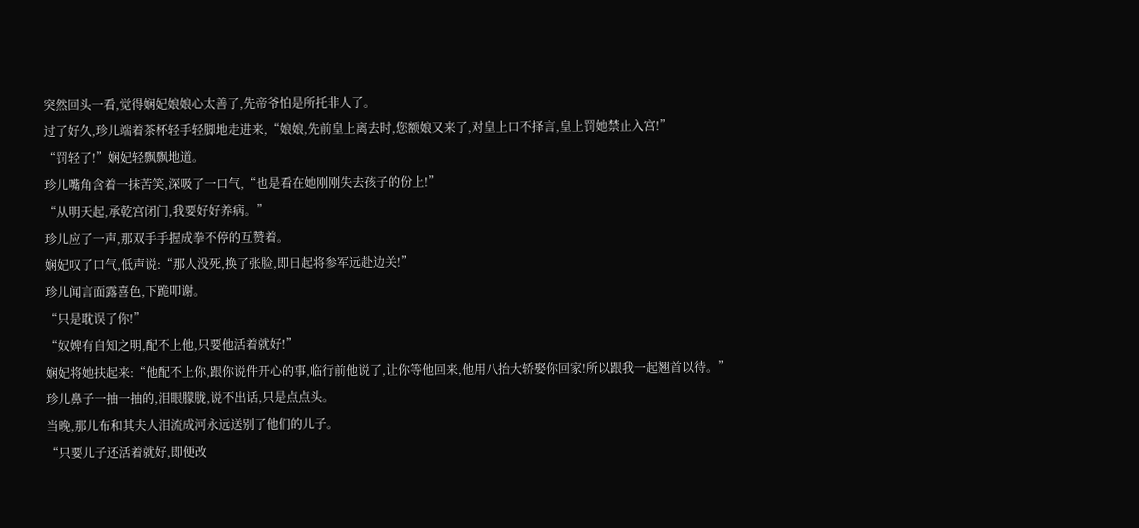突然回头一看,觉得娴妃娘娘心太善了,先帝爷怕是所托非人了。
过了好久,珍儿端着茶杯轻手轻脚地走进来,“娘娘,先前皇上离去时,您额娘又来了,对皇上口不择言,皇上罚她禁止入宫!”
“罚轻了!”娴妃轻飘飘地道。
珍儿嘴角含着一抹苦笑,深吸了一口气,“也是看在她刚刚失去孩子的份上!”
“从明天起,承乾宫闭门,我要好好养病。”
珍儿应了一声,那双手手握成拳不停的互赞着。
娴妃叹了口气,低声说:“那人没死,换了张脸,即日起将参军远赴边关!”
珍儿闻言面露喜色,下跪叩谢。
“只是耽误了你!”
“奴婢有自知之明,配不上他,只要他活着就好!”
娴妃将她扶起来:“他配不上你,跟你说件开心的事,临行前他说了,让你等他回来,他用八抬大轿娶你回家!所以跟我一起翘首以待。”
珍儿鼻子一抽一抽的,泪眼朦胧,说不出话,只是点点头。
当晚,那儿布和其夫人泪流成河永远送别了他们的儿子。
“只要儿子还活着就好,即便改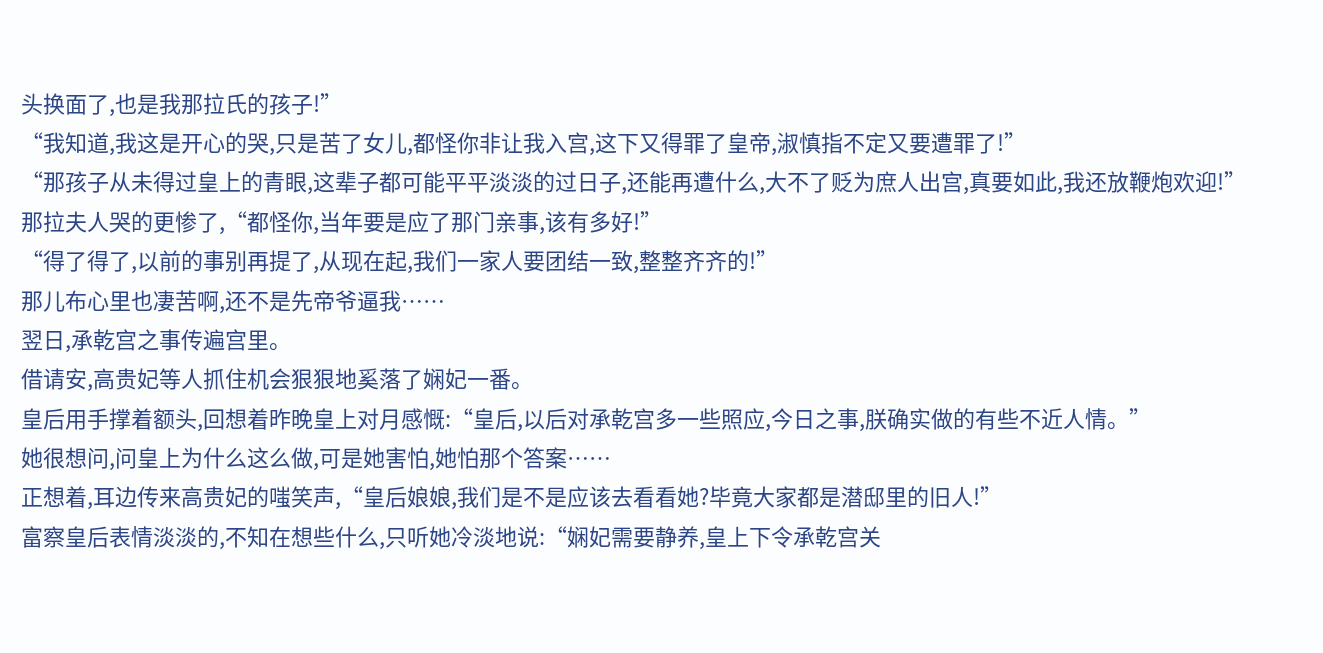头换面了,也是我那拉氏的孩子!”
“我知道,我这是开心的哭,只是苦了女儿,都怪你非让我入宫,这下又得罪了皇帝,淑慎指不定又要遭罪了!”
“那孩子从未得过皇上的青眼,这辈子都可能平平淡淡的过日子,还能再遭什么,大不了贬为庶人出宫,真要如此,我还放鞭炮欢迎!”
那拉夫人哭的更惨了,“都怪你,当年要是应了那门亲事,该有多好!”
“得了得了,以前的事别再提了,从现在起,我们一家人要团结一致,整整齐齐的!”
那儿布心里也凄苦啊,还不是先帝爷逼我……
翌日,承乾宫之事传遍宫里。
借请安,高贵妃等人抓住机会狠狠地奚落了娴妃一番。
皇后用手撑着额头,回想着昨晚皇上对月感慨:“皇后,以后对承乾宫多一些照应,今日之事,朕确实做的有些不近人情。”
她很想问,问皇上为什么这么做,可是她害怕,她怕那个答案……
正想着,耳边传来高贵妃的嗤笑声,“皇后娘娘,我们是不是应该去看看她?毕竟大家都是潜邸里的旧人!”
富察皇后表情淡淡的,不知在想些什么,只听她冷淡地说:“娴妃需要静养,皇上下令承乾宫关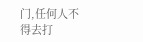门,任何人不得去打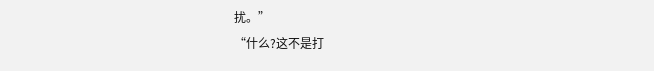扰。”
“什么?这不是打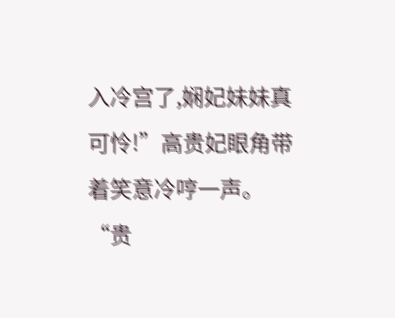入冷宫了,娴妃妹妹真可怜!”高贵妃眼角带着笑意冷哼一声。
“贵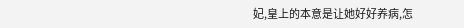妃,皇上的本意是让她好好养病,怎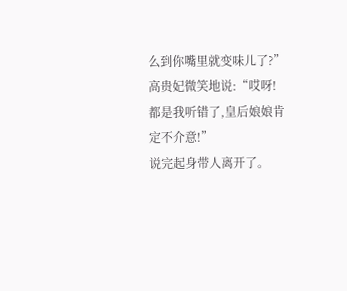么到你嘴里就变味儿了?”
高贵妃微笑地说:“哎呀!都是我听错了,皇后娘娘肯定不介意!”
说完起身带人离开了。